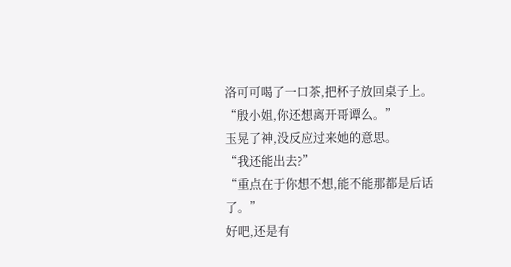洛可可喝了一口茶,把杯子放回桌子上。
“殷小姐,你还想离开哥谭么。”
玉晃了神,没反应过来她的意思。
“我还能出去?”
“重点在于你想不想,能不能那都是后话了。”
好吧,还是有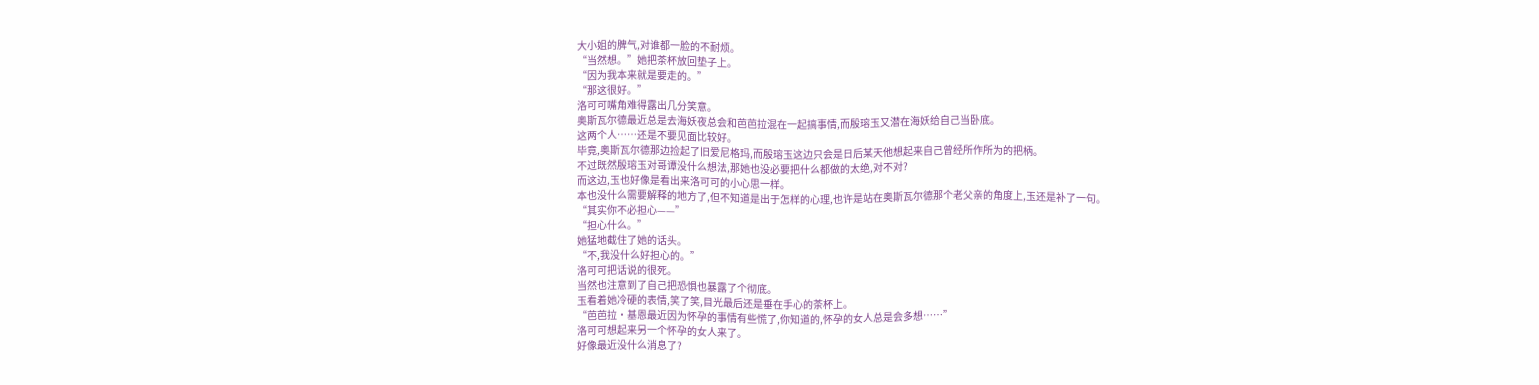大小姐的脾气,对谁都一脸的不耐烦。
“当然想。”她把茶杯放回垫子上。
“因为我本来就是要走的。”
“那这很好。”
洛可可嘴角难得露出几分笑意。
奥斯瓦尔德最近总是去海妖夜总会和芭芭拉混在一起搞事情,而殷瑢玉又潜在海妖给自己当卧底。
这两个人……还是不要见面比较好。
毕竟,奥斯瓦尔德那边捡起了旧爱尼格玛,而殷瑢玉这边只会是日后某天他想起来自己曾经所作所为的把柄。
不过既然殷瑢玉对哥谭没什么想法,那她也没必要把什么都做的太绝,对不对?
而这边,玉也好像是看出来洛可可的小心思一样。
本也没什么需要解释的地方了,但不知道是出于怎样的心理,也许是站在奥斯瓦尔德那个老父亲的角度上,玉还是补了一句。
“其实你不必担心——”
“担心什么。”
她猛地截住了她的话头。
“不,我没什么好担心的。”
洛可可把话说的很死。
当然也注意到了自己把恐惧也暴露了个彻底。
玉看着她冷硬的表情,笑了笑,目光最后还是垂在手心的茶杯上。
“芭芭拉·基恩最近因为怀孕的事情有些慌了,你知道的,怀孕的女人总是会多想……”
洛可可想起来另一个怀孕的女人来了。
好像最近没什么消息了?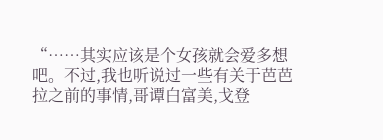“……其实应该是个女孩就会爱多想吧。不过,我也听说过一些有关于芭芭拉之前的事情,哥谭白富美,戈登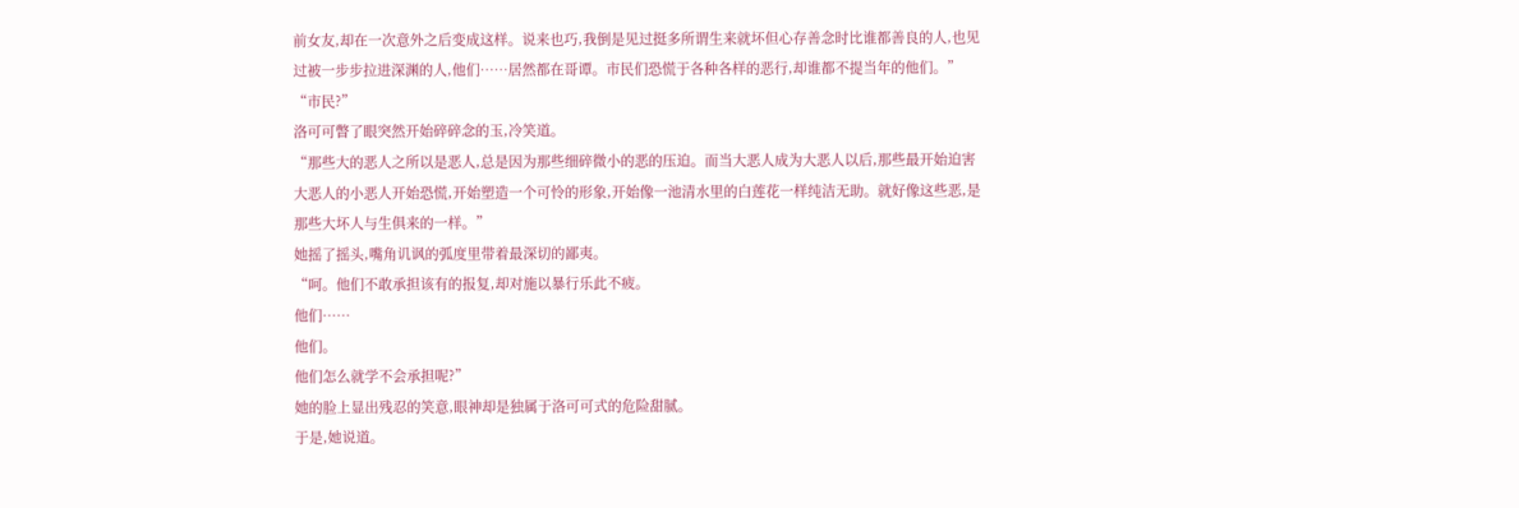前女友,却在一次意外之后变成这样。说来也巧,我倒是见过挺多所谓生来就坏但心存善念时比谁都善良的人,也见过被一步步拉进深渊的人,他们……居然都在哥谭。市民们恐慌于各种各样的恶行,却谁都不提当年的他们。”
“市民?”
洛可可瞥了眼突然开始碎碎念的玉,冷笑道。
“那些大的恶人之所以是恶人,总是因为那些细碎微小的恶的压迫。而当大恶人成为大恶人以后,那些最开始迫害大恶人的小恶人开始恐慌,开始塑造一个可怜的形象,开始像一池清水里的白莲花一样纯洁无助。就好像这些恶,是那些大坏人与生俱来的一样。”
她摇了摇头,嘴角讥讽的弧度里带着最深切的鄙夷。
“呵。他们不敢承担该有的报复,却对施以暴行乐此不疲。
他们……
他们。
他们怎么就学不会承担呢?”
她的脸上显出残忍的笑意,眼神却是独属于洛可可式的危险甜腻。
于是,她说道。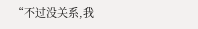“不过没关系,我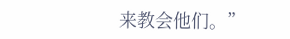来教会他们。”